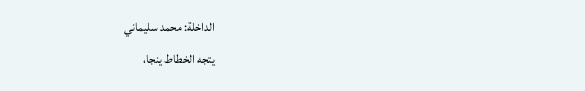الداخلة: محمد سليماني
يتجه الخطاط ينجا،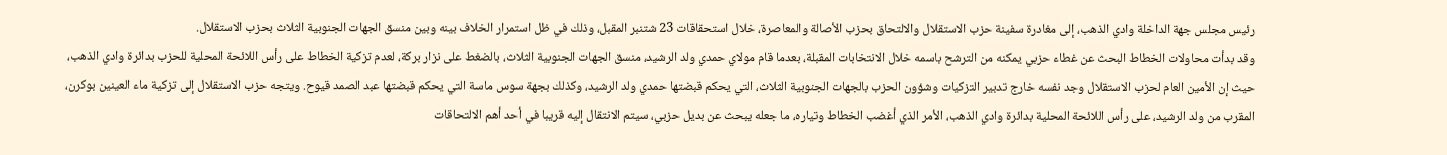رئيس مجلس جهة الداخلة وادي الذهب، إلى مغادرة سفينة حزب الاستقلال والالتحاق بحزب الأصالة والمعاصرة، خلال استحقاقات 23 شتنبر المقبل، وذلك في ظل استمرار الخلاف بينه وبين منسق الجهات الجنوبية الثلاث بحزب الاستقلال.
وقد بدأت محاولات الخطاط البحث عن غطاء حزبي يمكنه من الترشح باسمه خلال الانتخابات المقبلة، بعدما قام مولاي حمدي ولد الرشيد، منسق الجهات الجنوبية الثلاث، بالضغط على نزار بركة، لعدم تزكية الخطاط على رأس اللائحة المحلية للحزب بدائرة وادي الذهب، حيث إن الأمين العام لحزب الاستقلال وجد نفسه خارج تدبير التزكيات وشؤون الحزب بالجهات الجنوبية الثلاث، التي يحكم قبضتها حمدي ولد الرشيد، وكذلك بجهة سوس ماسة التي يحكم قبضتها عبد الصمد قيوح. ويتجه حزب الاستقلال إلى تزكية ماء العينين بوكرن، المقرب من ولد الرشيد، على رأس اللائحة المحلية بدائرة وادي الذهب، الأمر الذي أغضب الخطاط وتياره، ما جعله يبحث عن بديل حزبي، سيتم الانتقال إليه قريبا في أحد أهم الالتحاقات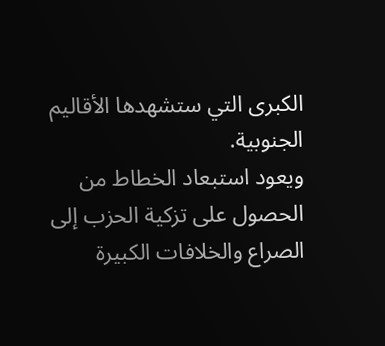الكبرى التي ستشهدها الأقاليم الجنوبية.
ويعود استبعاد الخطاط من الحصول على تزكية الحزب إلى الصراع والخلافات الكبيرة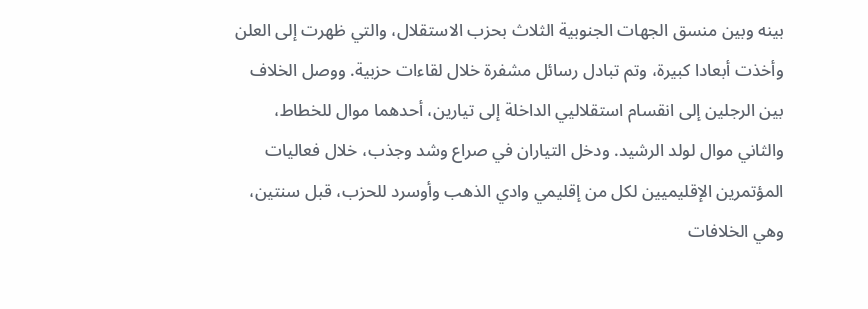بينه وبين منسق الجهات الجنوبية الثلاث بحزب الاستقلال، والتي ظهرت إلى العلن وأخذت أبعادا كبيرة، وتم تبادل رسائل مشفرة خلال لقاءات حزبية. ووصل الخلاف بين الرجلين إلى انقسام استقلاليي الداخلة إلى تيارين، أحدهما موال للخطاط، والثاني موال لولد الرشيد. ودخل التياران في صراع وشد وجذب، خلال فعاليات المؤتمرين الإقليميين لكل من إقليمي وادي الذهب وأوسرد للحزب، قبل سنتين، وهي الخلافات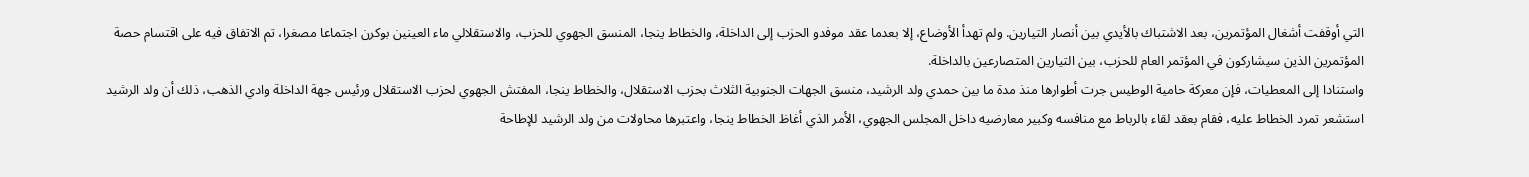التي أوقفت أشغال المؤتمرين، بعد الاشتباك بالأيدي بين أنصار التيارين. ولم تهدأ الأوضاع، إلا بعدما عقد موفدو الحزب إلى الداخلة، والخطاط ينجا، المنسق الجهوي للحزب، والاستقلالي ماء العينين بوكرن اجتماعا مصغرا، تم الاتفاق فيه على اقتسام حصة المؤتمرين الذين سيشاركون في المؤتمر العام للحزب، بين التيارين المتصارعين بالداخلة.
واستنادا إلى المعطيات، فإن معركة حامية الوطيس جرت أطوارها منذ مدة ما بين حمدي ولد الرشيد، منسق الجهات الجنوبية الثلاث بحزب الاستقلال، والخطاط ينجا، المفتش الجهوي لحزب الاستقلال ورئيس جهة الداخلة وادي الذهب، ذلك أن ولد الرشيد استشعر تمرد الخطاط عليه، فقام بعقد لقاء بالرباط مع منافسه وكبير معارضيه داخل المجلس الجهوي، الأمر الذي أغاظ الخطاط ينجا، واعتبرها محاولات من ولد الرشيد للإطاحة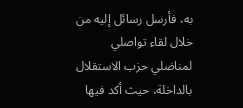به، فأرسل رسائل إليه من خلال لقاء تواصلي لمناضلي حزب الاستقلال بالداخلة، حيث أكد فيها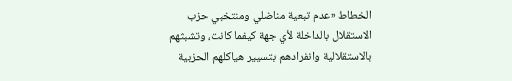الخطاط «عدم تبعية مناضلي ومنتخبي حزب الاستقلال بالداخلة لأي جهة كيفما كانت، وتشبثهم بالاستقلالية وانفرادهم بتسيير هياكلهم الحزبية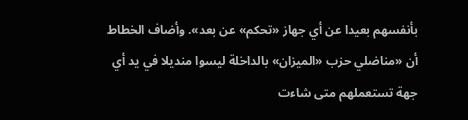بأنفسهم بعيدا عن أي جهاز «تحكم» عن بعد». وأضاف الخطاط أن «مناضلي حزب «الميزان» بالداخلة ليسوا منديلا في يد أي جهة تستعملهم متى شاءت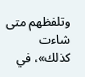وتلفظهم متى شاءت كذلك»، في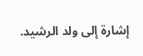إشارة إلى ولد الرشيد.